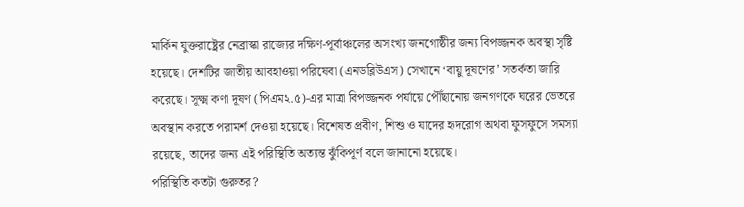মার্কিন যুক্তরাষ্ট্রের নেব্রাস্কা রাজ্যের দক্ষিণ-পূর্বাঞ্চলের অসংখ্য জনগোষ্ঠীর জন্য বিপজ্জনক অবস্থা সৃষ্টি হয়েছে। দেশটির জাতীয় আবহাওয়া পরিষেবা (এনডব্লিউএস) সেখানে ‘বায়ু দূষণের’ সতর্কতা জারি করেছে। সূক্ষ্ম কণা দূষণ (পিএম২.৫)-এর মাত্রা বিপজ্জনক পর্যায়ে পৌঁছানোয় জনগণকে ঘরের ভেতরে অবস্থান করতে পরামর্শ দেওয়া হয়েছে। বিশেষত প্রবীণ, শিশু ও যাদের হৃদরোগ অথবা ফুসফুসে সমস্যা রয়েছে, তাদের জন্য এই পরিস্থিতি অত্যন্ত ঝুঁকিপূর্ণ বলে জানানো হয়েছে।
পরিস্থিতি কতটা গুরুতর?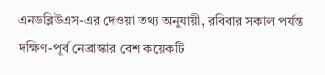এনডব্লিউএস-এর দেওয়া তথ্য অনুযায়ী, রবিবার সকাল পর্যন্ত দক্ষিণ-পূর্ব নেব্রাস্কার বেশ কয়েকটি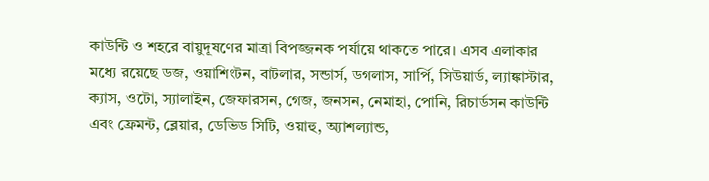কাউন্টি ও শহরে বায়ুদূষণের মাত্রা বিপজ্জনক পর্যায়ে থাকতে পারে। এসব এলাকার মধ্যে রয়েছে ডজ, ওয়াশিংটন, বাটলার, সন্ডার্স, ডগলাস, সার্পি, সিউয়ার্ড, ল্যাঙ্কাস্টার, ক্যাস, ওটো, স্যালাইন, জেফারসন, গেজ, জনসন, নেমাহা, পোনি, রিচার্ডসন কাউন্টি এবং ফ্রেমন্ট, ব্লেয়ার, ডেভিড সিটি, ওয়াহু, অ্যাশল্যান্ড,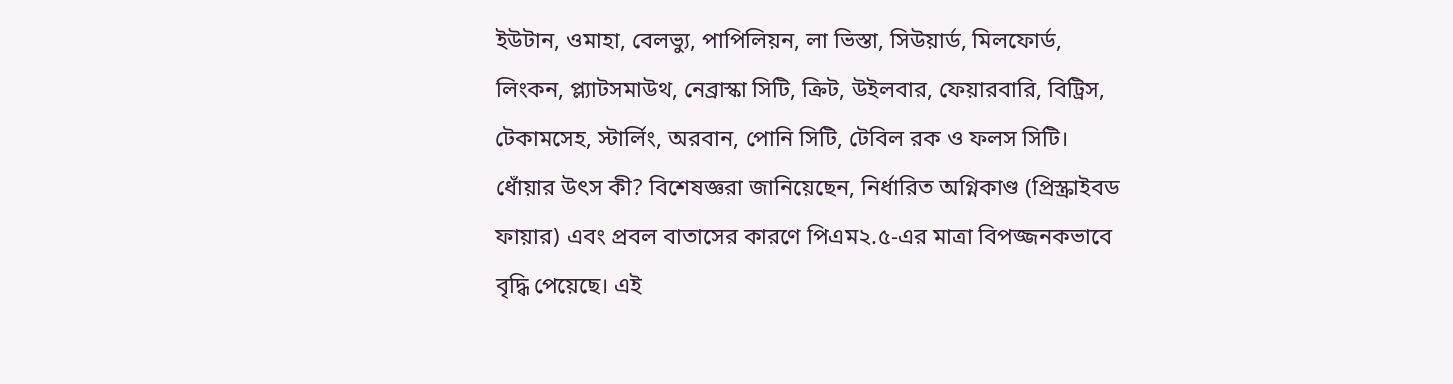ইউটান, ওমাহা, বেলভ্যু, পাপিলিয়ন, লা ভিস্তা, সিউয়ার্ড, মিলফোর্ড, লিংকন, প্ল্যাটসমাউথ, নেব্রাস্কা সিটি, ক্রিট, উইলবার, ফেয়ারবারি, বিট্রিস, টেকামসেহ, স্টার্লিং, অরবান, পোনি সিটি, টেবিল রক ও ফলস সিটি।
ধোঁয়ার উৎস কী? বিশেষজ্ঞরা জানিয়েছেন, নির্ধারিত অগ্নিকাণ্ড (প্রিস্ক্রাইবড ফায়ার) এবং প্রবল বাতাসের কারণে পিএম২.৫-এর মাত্রা বিপজ্জনকভাবে বৃদ্ধি পেয়েছে। এই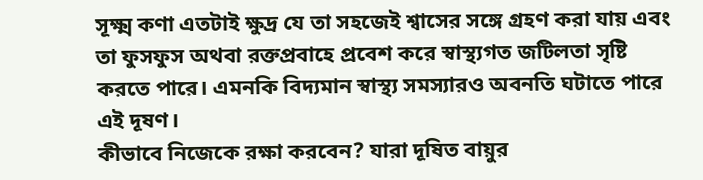সূক্ষ্ম কণা এতটাই ক্ষুদ্র যে তা সহজেই শ্বাসের সঙ্গে গ্রহণ করা যায় এবং তা ফুসফুস অথবা রক্তপ্রবাহে প্রবেশ করে স্বাস্থ্যগত জটিলতা সৃষ্টি করতে পারে। এমনকি বিদ্যমান স্বাস্থ্য সমস্যারও অবনতি ঘটাতে পারে এই দূষণ।
কীভাবে নিজেকে রক্ষা করবেন? যারা দূষিত বায়ুর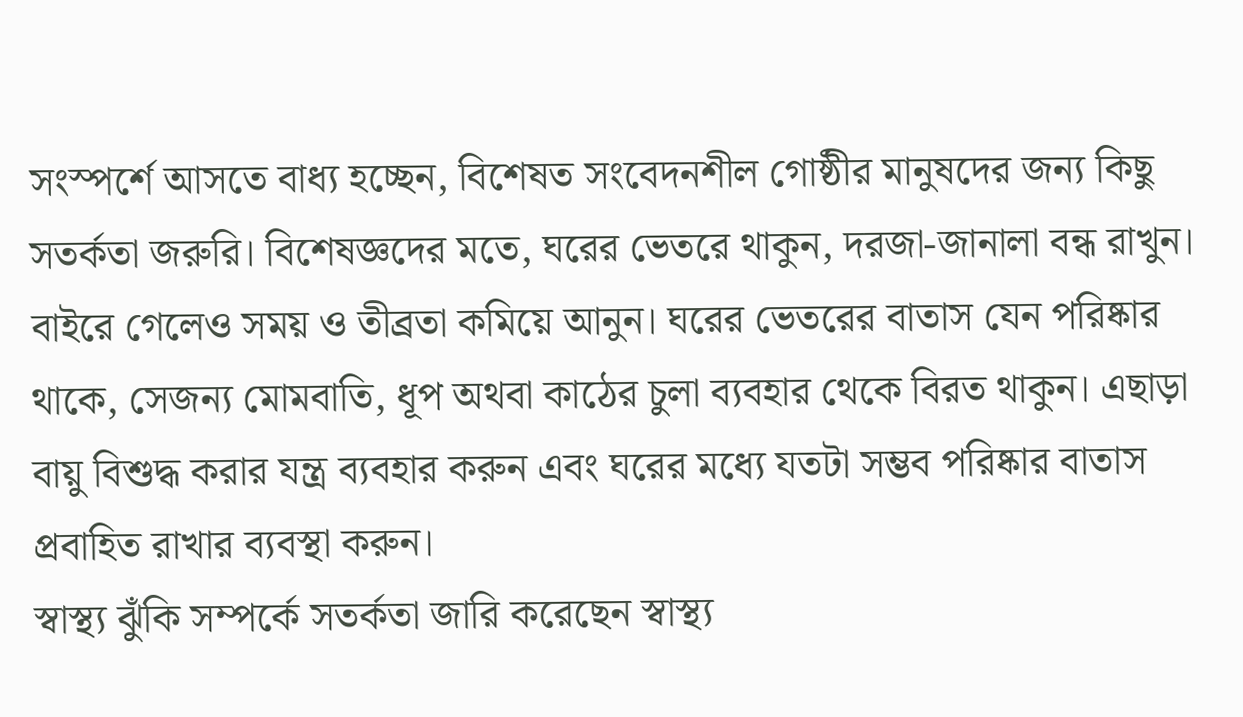সংস্পর্শে আসতে বাধ্য হচ্ছেন, বিশেষত সংবেদনশীল গোষ্ঠীর মানুষদের জন্য কিছু সতর্কতা জরুরি। বিশেষজ্ঞদের মতে, ঘরের ভেতরে থাকুন, দরজা-জানালা বন্ধ রাখুন। বাইরে গেলেও সময় ও তীব্রতা কমিয়ে আনুন। ঘরের ভেতরের বাতাস যেন পরিষ্কার থাকে, সেজন্য মোমবাতি, ধূপ অথবা কাঠের চুলা ব্যবহার থেকে বিরত থাকুন। এছাড়া বায়ু বিশুদ্ধ করার যন্ত্র ব্যবহার করুন এবং ঘরের মধ্যে যতটা সম্ভব পরিষ্কার বাতাস প্রবাহিত রাখার ব্যবস্থা করুন।
স্বাস্থ্য ঝুঁকি সম্পর্কে সতর্কতা জারি করেছেন স্বাস্থ্য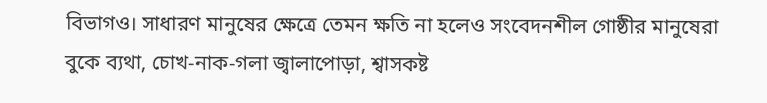বিভাগও। সাধারণ মানুষের ক্ষেত্রে তেমন ক্ষতি না হলেও সংবেদনশীল গোষ্ঠীর মানুষেরা বুকে ব্যথা, চোখ-নাক-গলা জ্বালাপোড়া, শ্বাসকষ্ট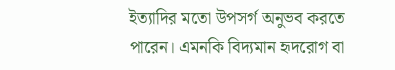ইত্যাদির মতো উপসর্গ অনুভব করতে পারেন। এমনকি বিদ্যমান হৃদরোগ বা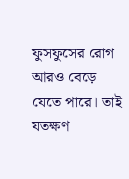ফুসফুসের রোগ আরও বেড়ে যেতে পারে। তাই যতক্ষণ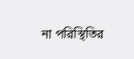না পরিস্থিতির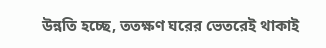উন্নতি হচ্ছে, ততক্ষণ ঘরের ভেতরেই থাকাই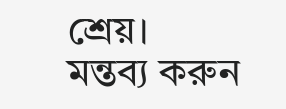শ্রেয়।
মন্তব্য করুন